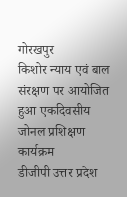गोरखपुर
किशोर न्याय एवं बाल संरक्षण पर आयोजित हुआ एकदिवसीय जोनल प्रशिक्षण कार्यक्रम
डीजीपी उत्तर प्रदेश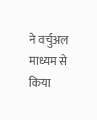ने वर्चुअल माध्यम से किया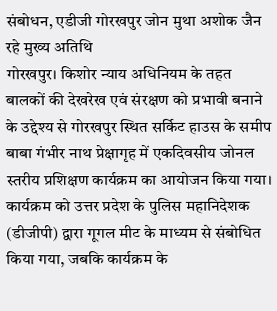संबोधन, एडीजी गोरखपुर जोन मुथा अशोक जैन रहे मुख्य अतिथि
गोरखपुर। किशोर न्याय अधिनियम के तहत बालकों की देखरेख एवं संरक्षण को प्रभावी बनाने के उद्देश्य से गोरखपुर स्थित सर्किट हाउस के समीप बाबा गंभीर नाथ प्रेक्षागृह में एकदिवसीय जोनल स्तरीय प्रशिक्षण कार्यक्रम का आयोजन किया गया। कार्यक्रम को उत्तर प्रदेश के पुलिस महानिदेशक (डीजीपी) द्वारा गूगल मीट के माध्यम से संबोधित किया गया, जबकि कार्यक्रम के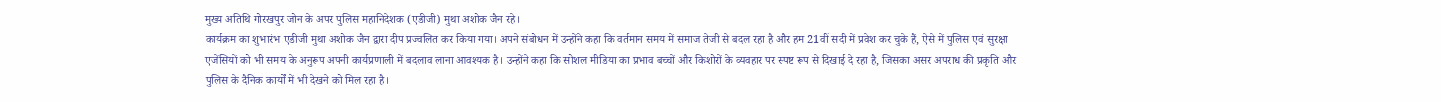मुख्य अतिथि गोरखपुर जोन के अपर पुलिस महानिदेशक (एडीजी) मुथा अशोक जैन रहे।
कार्यक्रम का शुभारंभ एडीजी मुथा अशोक जैन द्वारा दीप प्रज्वलित कर किया गया। अपने संबोधन में उन्होंने कहा कि वर्तमान समय में समाज तेजी से बदल रहा है और हम 21वीं सदी में प्रवेश कर चुके हैं, ऐसे में पुलिस एवं सुरक्षा एजेंसियों को भी समय के अनुरूप अपनी कार्यप्रणाली में बदलाव लाना आवश्यक है। उन्होंने कहा कि सोशल मीडिया का प्रभाव बच्चों और किशोरों के व्यवहार पर स्पष्ट रूप से दिखाई दे रहा है, जिसका असर अपराध की प्रकृति और पुलिस के दैनिक कार्यों में भी देखने को मिल रहा है।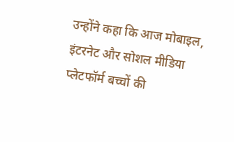उन्होंने कहा कि आज मोबाइल, इंटरनेट और सोशल मीडिया प्लेटफॉर्म बच्चों की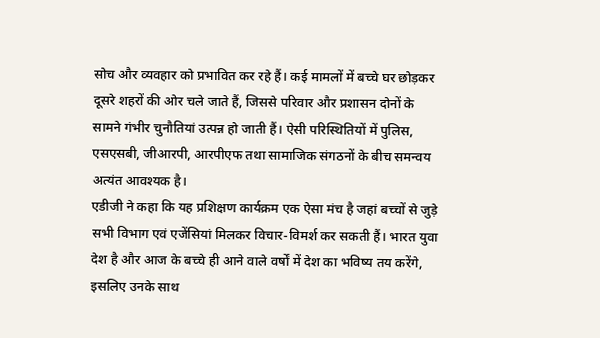सोच और व्यवहार को प्रभावित कर रहे हैं। कई मामलों में बच्चे घर छोड़कर दूसरे शहरों की ओर चले जाते हैं, जिससे परिवार और प्रशासन दोनों के सामने गंभीर चुनौतियां उत्पन्न हो जाती हैं। ऐसी परिस्थितियों में पुलिस, एसएसबी, जीआरपी, आरपीएफ तथा सामाजिक संगठनों के बीच समन्वय अत्यंत आवश्यक है।
एडीजी ने कहा कि यह प्रशिक्षण कार्यक्रम एक ऐसा मंच है जहां बच्चों से जुड़े सभी विभाग एवं एजेंसियां मिलकर विचार-विमर्श कर सकती हैं। भारत युवा देश है और आज के बच्चे ही आने वाले वर्षों में देश का भविष्य तय करेंगे, इसलिए उनके साथ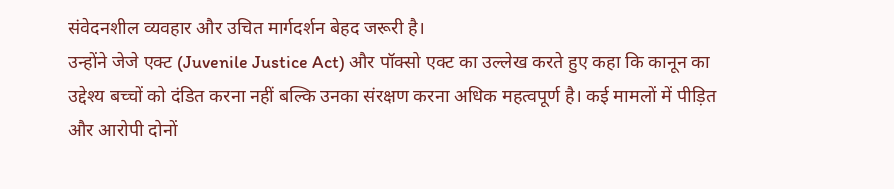संवेदनशील व्यवहार और उचित मार्गदर्शन बेहद जरूरी है।
उन्होंने जेजे एक्ट (Juvenile Justice Act) और पॉक्सो एक्ट का उल्लेख करते हुए कहा कि कानून का उद्देश्य बच्चों को दंडित करना नहीं बल्कि उनका संरक्षण करना अधिक महत्वपूर्ण है। कई मामलों में पीड़ित और आरोपी दोनों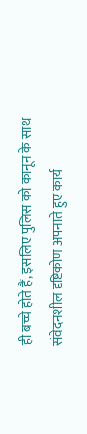ही बच्चे होते हैं, इसलिए पुलिस को कानून के साथ संवेदनशील दृष्टिकोण अपनाते हुए कार्य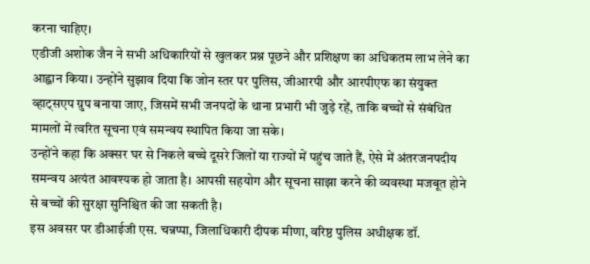करना चाहिए।
एडीजी अशोक जैन ने सभी अधिकारियों से खुलकर प्रश्न पूछने और प्रशिक्षण का अधिकतम लाभ लेने का आह्वान किया। उन्होंने सुझाव दिया कि जोन स्तर पर पुलिस, जीआरपी और आरपीएफ का संयुक्त व्हाट्सएप ग्रुप बनाया जाए, जिसमें सभी जनपदों के थाना प्रभारी भी जुड़े रहें, ताकि बच्चों से संबंधित मामलों में त्वरित सूचना एवं समन्वय स्थापित किया जा सके।
उन्होंने कहा कि अक्सर घर से निकले बच्चे दूसरे जिलों या राज्यों में पहुंच जाते हैं, ऐसे में अंतरजनपदीय समन्वय अत्यंत आवश्यक हो जाता है। आपसी सहयोग और सूचना साझा करने की व्यवस्था मजबूत होने से बच्चों की सुरक्षा सुनिश्चित की जा सकती है।
इस अवसर पर डीआईजी एस. चन्नप्पा, जिलाधिकारी दीपक मीणा, वरिष्ठ पुलिस अधीक्षक डॉ.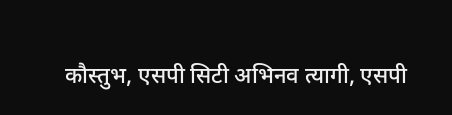कौस्तुभ, एसपी सिटी अभिनव त्यागी, एसपी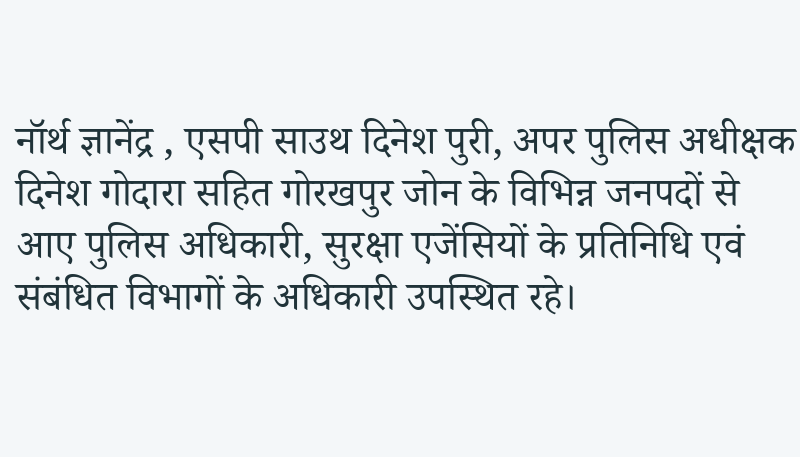नॉर्थ ज्ञानेंद्र , एसपी साउथ दिनेश पुरी, अपर पुलिस अधीक्षक दिनेश गोदारा सहित गोरखपुर जोन के विभिन्न जनपदों से आए पुलिस अधिकारी, सुरक्षा एजेंसियों के प्रतिनिधि एवं संबंधित विभागों के अधिकारी उपस्थित रहे।